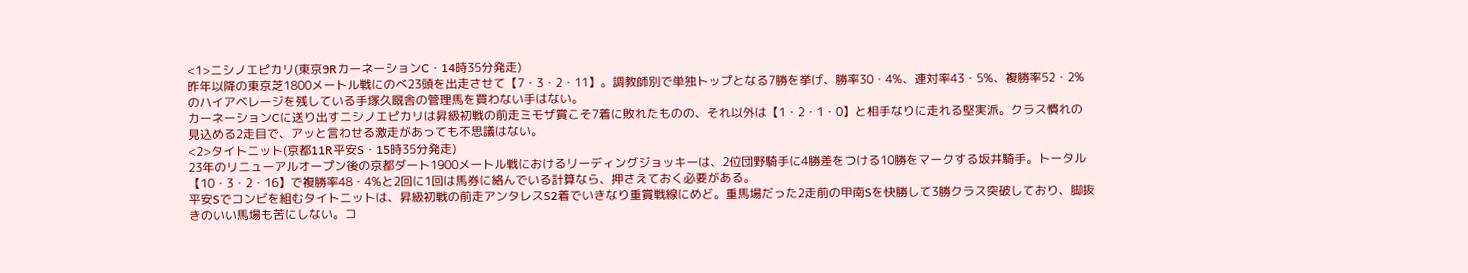<1>ニシノエピカリ(東京9RカーネーションC・14時35分発走)
昨年以降の東京芝1800メートル戦にのべ23頭を出走させて【7・3・2・11】。調教師別で単独トップとなる7勝を挙げ、勝率30・4%、連対率43・5%、複勝率52・2%のハイアベレージを残している手塚久厩舎の管理馬を買わない手はない。
カーネーションCに送り出すニシノエピカリは昇級初戦の前走ミモザ賞こそ7着に敗れたものの、それ以外は【1・2・1・0】と相手なりに走れる堅実派。クラス慣れの見込める2走目で、アッと言わせる激走があっても不思議はない。
<2>タイトニット(京都11R平安S・15時35分発走)
23年のリニューアルオープン後の京都ダート1900メートル戦におけるリーディングジョッキーは、2位団野騎手に4勝差をつける10勝をマークする坂井騎手。トータル【10・3・2・16】で複勝率48・4%と2回に1回は馬券に絡んでいる計算なら、押さえておく必要がある。
平安Sでコンビを組むタイトニットは、昇級初戦の前走アンタレスS2着でいきなり重賞戦線にめど。重馬場だった2走前の甲南Sを快勝して3勝クラス突破しており、脚抜きのいい馬場も苦にしない。コ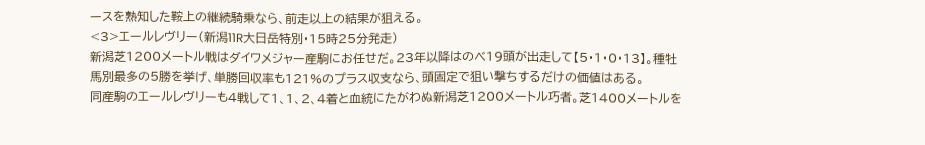ースを熟知した鞍上の継続騎乗なら、前走以上の結果が狙える。
<3>エールレヴリー(新潟11R大日岳特別・15時25分発走)
新潟芝1200メートル戦はダイワメジャー産駒にお任せだ。23年以降はのべ19頭が出走して【5・1・0・13】。種牡馬別最多の5勝を挙げ、単勝回収率も121%のプラス収支なら、頭固定で狙い撃ちするだけの価値はある。
同産駒のエールレヴリーも4戦して1、1、2、4着と血統にたがわぬ新潟芝1200メートル巧者。芝1400メートルを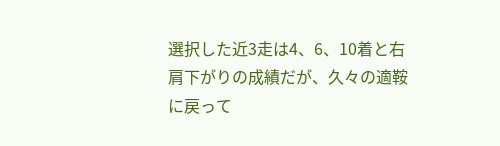選択した近3走は4、6、10着と右肩下がりの成績だが、久々の適鞍に戻って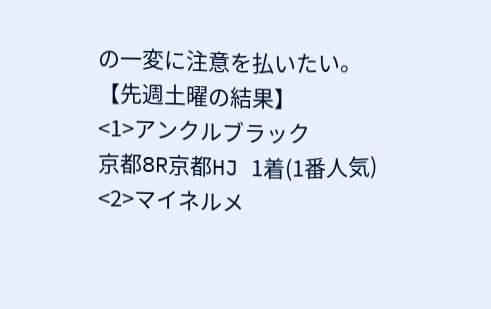の一変に注意を払いたい。
【先週土曜の結果】
<1>アンクルブラック
京都8R京都HJ 1着(1番人気)
<2>マイネルメ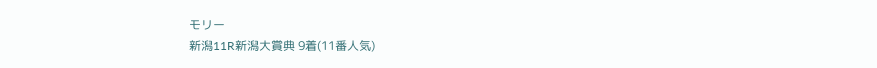モリー
新潟11R新潟大賞典 9着(11番人気)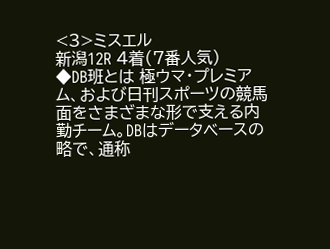<3>ミスエル
新潟12R 4着(7番人気)
◆DB班とは 極ウマ・プレミアム、および日刊スポーツの競馬面をさまざまな形で支える内勤チーム。DBはデータベースの略で、通称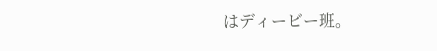はディービー班。